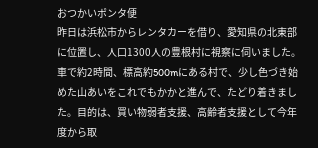おつかいポンタ便
昨日は浜松市からレンタカーを借り、愛知県の北東部に位置し、人口1300人の豊根村に視察に伺いました。車で約2時間、標高約500mにある村で、少し色づき始めた山あいをこれでもかかと進んで、たどり着きました。目的は、買い物弱者支援、高齢者支援として今年度から取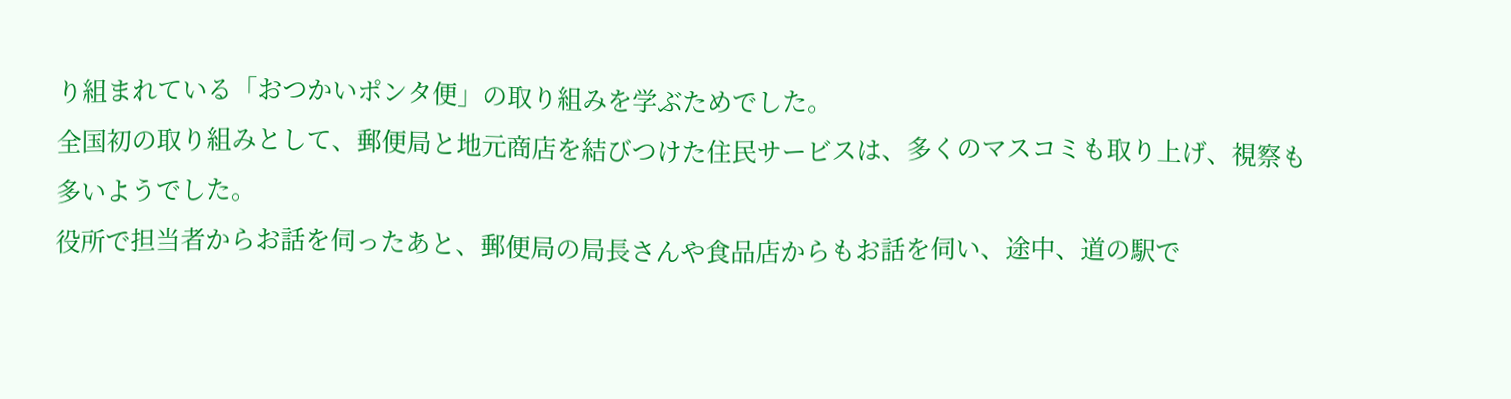り組まれている「おつかいポンタ便」の取り組みを学ぶためでした。
全国初の取り組みとして、郵便局と地元商店を結びつけた住民サービスは、多くのマスコミも取り上げ、視察も多いようでした。
役所で担当者からお話を伺ったあと、郵便局の局長さんや食品店からもお話を伺い、途中、道の駅で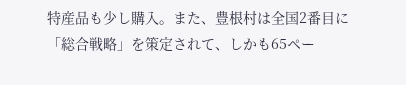特産品も少し購入。また、豊根村は全国2番目に「総合戦略」を策定されて、しかも65ペー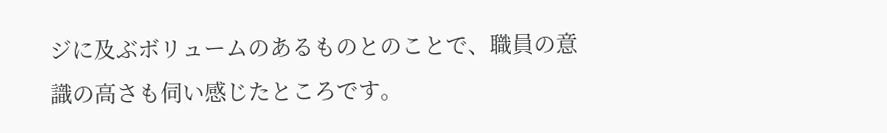ジに及ぶボリュームのあるものとのことで、職員の意識の高さも伺い感じたところです。